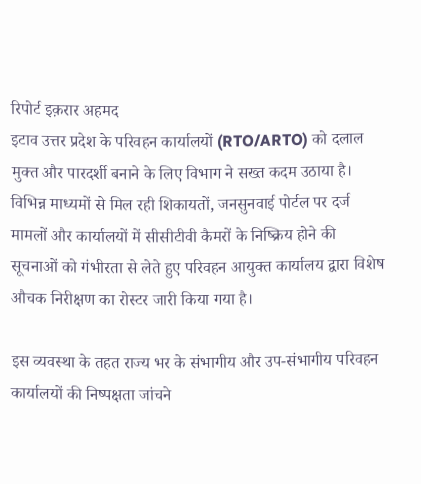रिपोर्ट इक़रार अहमद
इटाव उत्तर प्रदेश के परिवहन कार्यालयों (RTO/ARTO) को दलाल मुक्त और पारदर्शी बनाने के लिए विभाग ने सख्त कदम उठाया है। विभिन्न माध्यमों से मिल रही शिकायतों, जनसुनवाई पोर्टल पर दर्ज मामलों और कार्यालयों में सीसीटीवी कैमरों के निष्क्रिय होने की सूचनाओं को गंभीरता से लेते हुए परिवहन आयुक्त कार्यालय द्वारा विशेष औचक निरीक्षण का रोस्टर जारी किया गया है।

इस व्यवस्था के तहत राज्य भर के संभागीय और उप-संभागीय परिवहन कार्यालयों की निष्पक्षता जांचने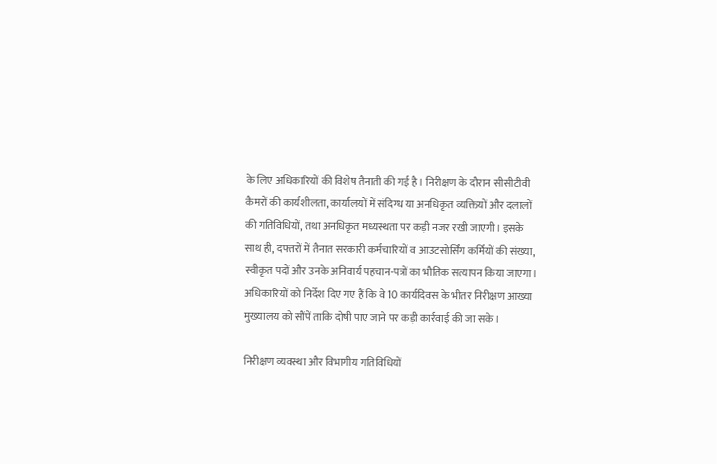के लिए अधिकारियों की विशेष तैनाती की गई है। निरीक्षण के दौरान सीसीटीवी कैमरों की कार्यशीलता, कार्यालयों में संदिग्ध या अनधिकृत व्यक्तियों और दलालों की गतिविधियों, तथा अनधिकृत मध्यस्थता पर कड़ी नजर रखी जाएगी। इसके साथ ही, दफ्तरों में तैनात सरकारी कर्मचारियों व आउटसोर्सिंग कर्मियों की संख्या, स्वीकृत पदों और उनके अनिवार्य पहचान-पत्रों का भौतिक सत्यापन किया जाएगा। अधिकारियों को निर्देश दिए गए हैं कि वे 10 कार्यदिवस के भीतर निरीक्षण आख्या मुख्यालय को सौंपें ताकि दोषी पाए जाने पर कड़ी कार्रवाई की जा सके।

निरीक्षण व्यवस्था और विभागीय गतिविधियों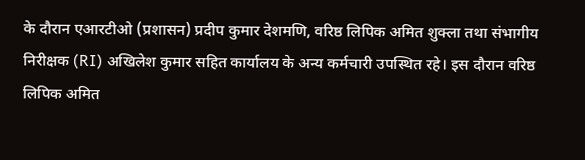के दौरान एआरटीओ (प्रशासन) प्रदीप कुमार देशमणि, वरिष्ठ लिपिक अमित शुक्ला तथा संभागीय निरीक्षक (RI) अखिलेश कुमार सहित कार्यालय के अन्य कर्मचारी उपस्थित रहे। इस दौरान वरिष्ठ लिपिक अमित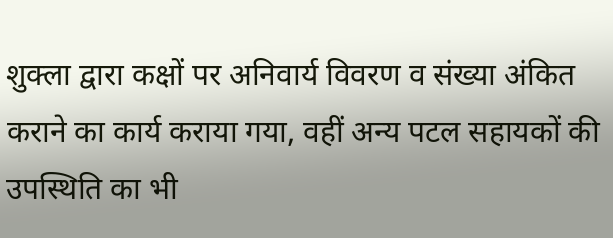शुक्ला द्वारा कक्षों पर अनिवार्य विवरण व संख्या अंकित कराने का कार्य कराया गया, वहीं अन्य पटल सहायकों की उपस्थिति का भी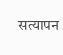सत्यापन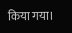किया गया।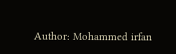Author: Mohammed irfan